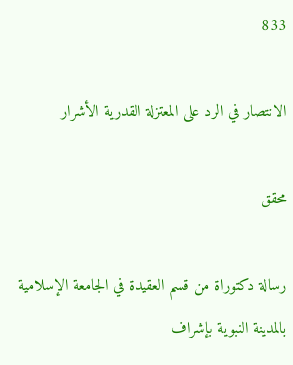833

الانتصار في الرد على المعتزلة القدرية الأشرار

محقق

رسالة دكتوراة من قسم العقيدة في الجامعة الإسلامية بالمدينة النبوية بإشراف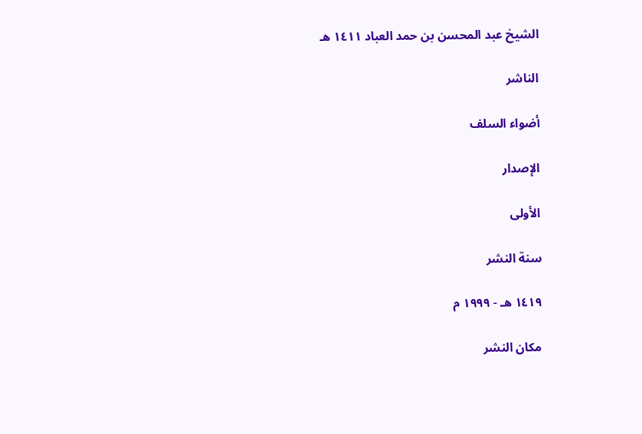الشيخ عبد المحسن بن حمد العباد ١٤١١ هـ

الناشر

أضواء السلف

الإصدار

الأولى

سنة النشر

١٤١٩ هـ - ١٩٩٩ م

مكان النشر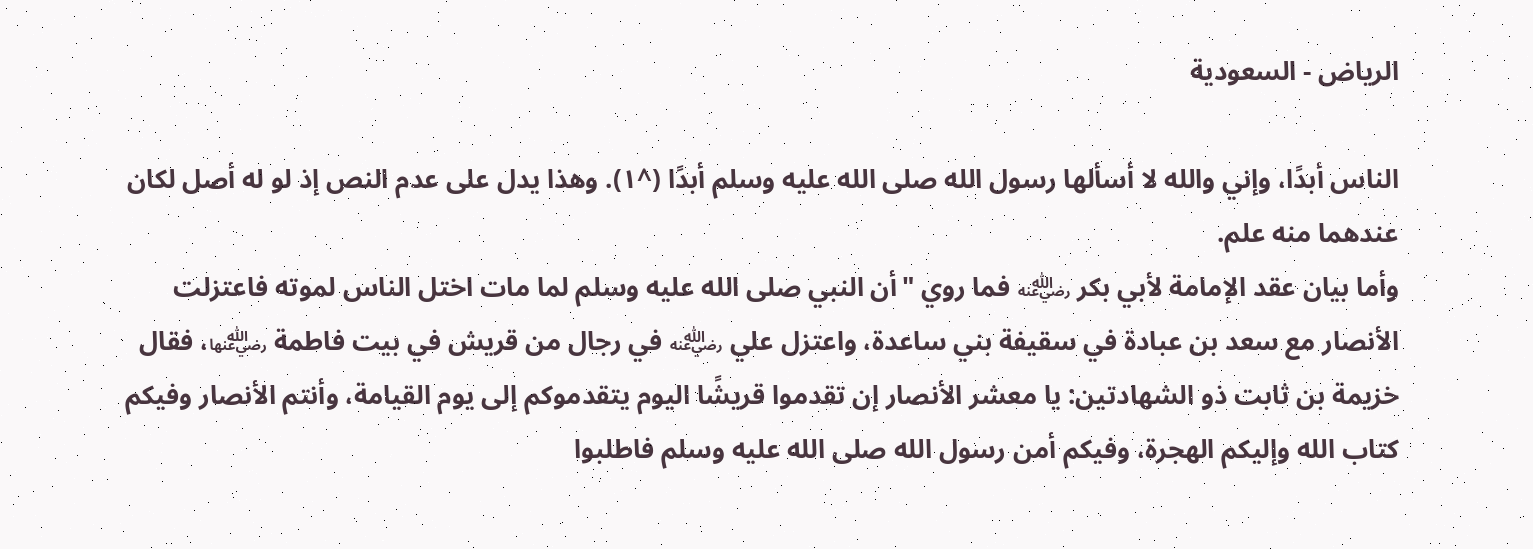الرياض - السعودية

الناس أبدًا، وإني والله لا أسألها رسول الله صلى الله عليه وسلم أبدًا (^١). وهذا يدل على عدم النص إذ لو له أصل لكان عندهما منه علم.
وأما بيان عقد الإمامة لأبي بكر ﵁ فما روي "أن النبي صلى الله عليه وسلم لما مات اختل الناس لموته فاعتزلت الأنصار مع سعد بن عبادة في سقيفة بني ساعدة، واعتزل علي ﵁ في رجال من قريش في بيت فاطمة ﵂، فقال خزيمة بن ثابت ذو الشهادتين: يا معشر الأنصار إن تقدموا قريشًا اليوم يتقدموكم إلى يوم القيامة، وأنتم الأنصار وفيكم كتاب الله وإليكم الهجرة، وفيكم أمن رسول الله صلى الله عليه وسلم فاطلبوا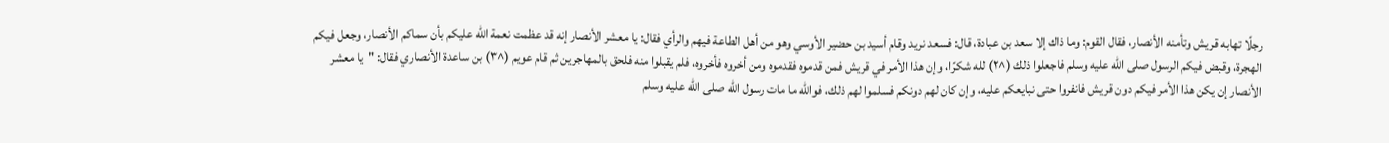رجلًا تهابه قريش وتأمنه الأنصار، فقال القوم: وما ذاك إلا سعد بن عبادة، قال: فسعد نريد وقام أسيد بن حضير الأوسي وهو من أهل الطاعة فيهم والرأي فقال: يا معشر الأنصار إنه قد عظمت نعمة الله عليكم بأن سماكم الأنصار، وجعل فيكم الهجرة، وقبض فيكم الرسول صلى الله عليه وسلم فاجعلوا ذلك (^٢) لله شكرًا، وإن هذا الأمر في قريش فمن قدموه فقدموه ومن أخروه فأخروه، فلم يقبلوا منه فلحق بالمهاجرين ثم قام عويم (^٣) بن ساعدة الأنصاري فقال: "يا معشر الأنصار إن يكن هذا الأمر فيكم دون قريش فانفروا حتى نبايعكم عليه، وإن كان لهم دونكم فسلموا لهم ذلك، فوالله ما مات رسول الله صلى الله عليه وسلم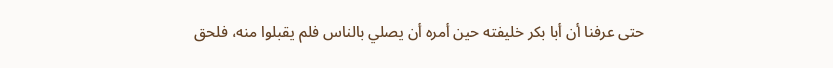حتى عرفنا أن أبا بكر خليفته حين أمره أن يصلي بالناس فلم يقبلوا منه، فلحق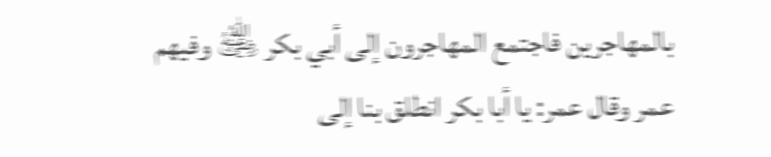بالمهاجرين فاجتمع المهاجرون إلى أبي بكر ﵁ وفيهم عمر وقال عمر: يا أبا بكر انطلق بنا إلى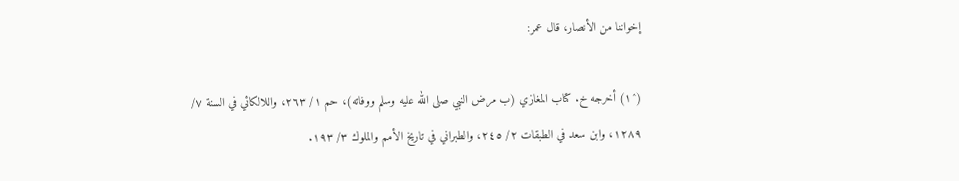إخواننا من الأنصار، قال عمر:

(^١) أخرجه خ. كتاب المغازي (ب مرض النبي صلى الله عليه وسلم ووفاته)، حم ١/ ٢٦٣، واللالكائي في السنة ٧/ ١٢٨٩، وابن سعد في الطبقات ٢/ ٢٤٥، والطبراني في تاريخ الأمم والملوك ٣/ ١٩٣.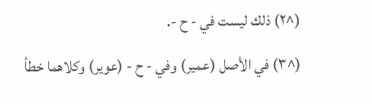(^٢) ذلك ليست في - ح -.
(^٣) في الأصل (عمير) وفي - ح - (عوير) وكلاهما خطأ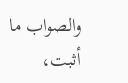والصواب ما أثبت،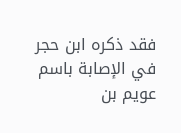فقد ذكره ابن حجر في الإصابة باسم عويم بن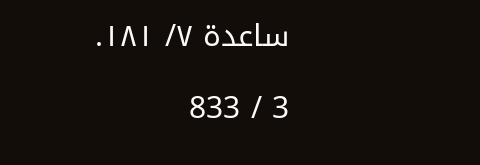ساعدة ٧/ ١٨١.

3 / 833